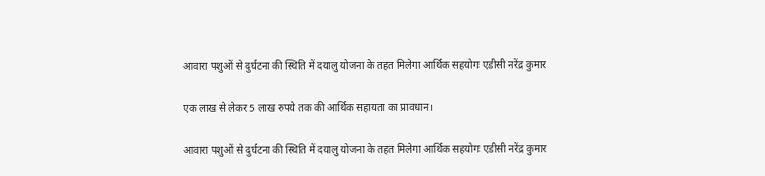आवारा पशुओं से दुर्घटना की स्थिति में दयालु योजना के तहत मिलेगा आर्थिक सहयोगः एडीसी नरेंद्र कुमार

एक लाख से लेकर 5 लाख रुपये तक की आर्थिक सहायता का प्रावधान।

आवारा पशुओं से दुर्घटना की स्थिति में दयालु योजना के तहत मिलेगा आर्थिक सहयोगः एडीसी नरेंद्र कुमार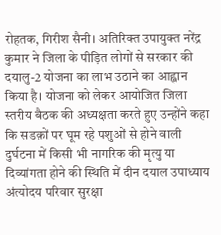रोहतक, गिरीश सैनी। अतिरिक्त उपायुक्त नरेंद्र कुमार ने जिला के पीड़ित लोगों से सरकार की दयालु-2 योजना का लाभ उठाने का आह्वान किया है। योजना को लेकर आयोजित जिला स्तरीय बैठक की अध्यक्षता करते हुए उन्होंने कहा कि सडक़ों पर घूम रहे पशुओं से होने वाली दुर्घटना में किसी भी नागरिक की मृत्यु या दिव्यांगता होने की स्थिति में दीन दयाल उपाध्याय अंत्योदय परिवार सुरक्षा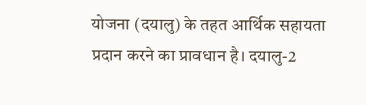योजना (दयालु) के तहत आर्थिक सहायता प्रदान करने का प्रावधान है। दयालु-2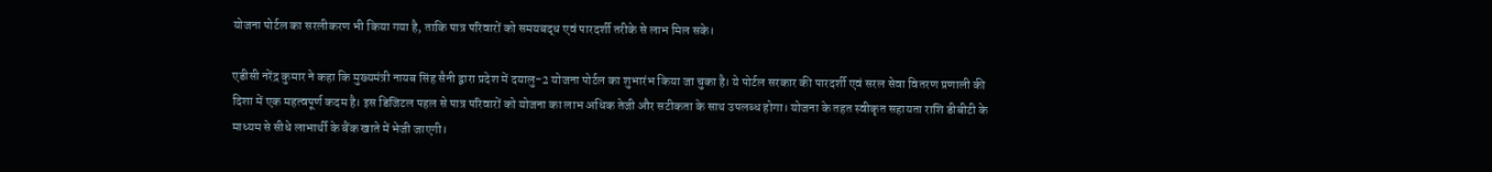योजना पोर्टल का सरलीकरण भी किया गया है, ताकि पात्र परिवारों को समयबद्ध एवं पारदर्शी तरीके से लाभ मिल सके।

एडीसी नरेंद्र कुमार ने कहा कि मुख्यमंत्री नायब सिंह सैनी द्वारा प्रदेश में दयालु-2 योजना पोर्टल का शुभारंभ किया जा चुका है। ये पोर्टल सरकार की पारदर्शी एवं सरल सेवा वितरण प्रणाली की दिशा में एक महत्वपूर्ण कदम है। इस डिजिटल पहल से पात्र परिवारों को योजना का लाभ अधिक तेजी और सटीकता के साथ उपलब्ध होगा। योजना के तहत स्वीकृत सहायता राशि डीबीटी के माध्यम से सीधे लाभार्थी के बैंक खाते में भेजी जाएगी।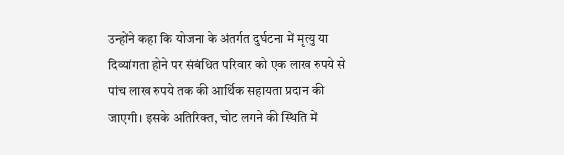उन्होंने कहा कि योजना के अंतर्गत दुर्घटना में मृत्यु या दिव्यांगता होने पर संबंधित परिवार को एक लाख रुपये से पांच लाख रुपये तक की आर्थिक सहायता प्रदान की जाएगी। इसके अतिरिक्त, चोट लगने की स्थिति में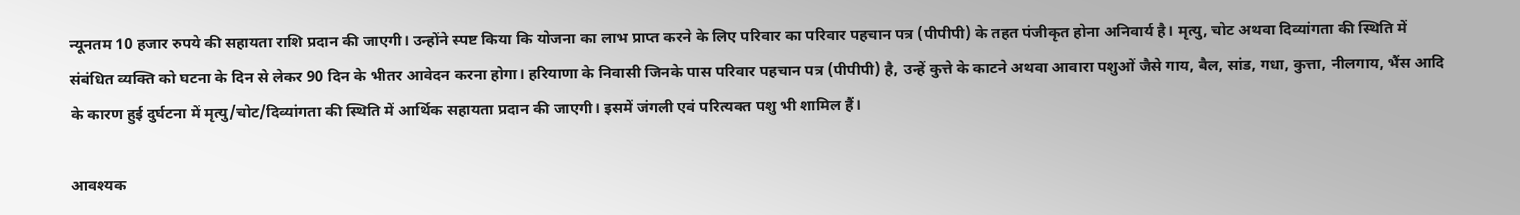न्यूनतम 10 हजार रुपये की सहायता राशि प्रदान की जाएगी। उन्होंने स्पष्ट किया कि योजना का लाभ प्राप्त करने के लिए परिवार का परिवार पहचान पत्र (पीपीपी) के तहत पंजीकृत होना अनिवार्य है। मृत्यु, चोट अथवा दिव्यांगता की स्थिति में संबंधित व्यक्ति को घटना के दिन से लेकर 90 दिन के भीतर आवेदन करना होगा। हरियाणा के निवासी जिनके पास परिवार पहचान पत्र (पीपीपी) है, उन्हें कुत्ते के काटने अथवा आवारा पशुओं जैसे गाय, बैल, सांड, गधा, कुत्ता, नीलगाय, भैंस आदि के कारण हुई दुर्घटना में मृत्यु/चोट/दिव्यांगता की स्थिति में आर्थिक सहायता प्रदान की जाएगी। इसमें जंगली एवं परित्यक्त पशु भी शामिल हैं।

आवश्यक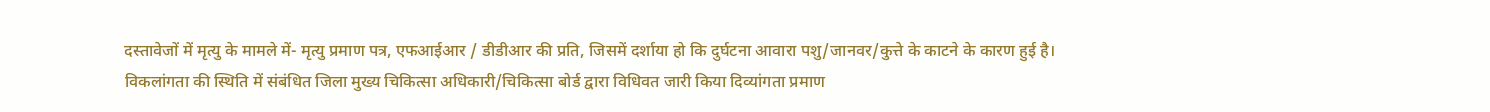दस्तावेजों में मृत्यु के मामले में- मृत्यु प्रमाण पत्र, एफआईआर / डीडीआर की प्रति, जिसमें दर्शाया हो कि दुर्घटना आवारा पशु/जानवर/कुत्ते के काटने के कारण हुई है। विकलांगता की स्थिति में संबंधित जिला मुख्य चिकित्सा अधिकारी/चिकित्सा बोर्ड द्वारा विधिवत जारी किया दिव्यांगता प्रमाण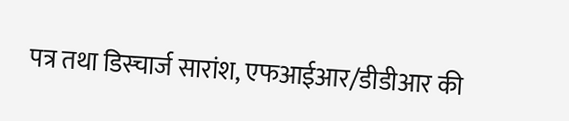पत्र तथा डिस्चार्ज सारांश, एफआईआर/डीडीआर की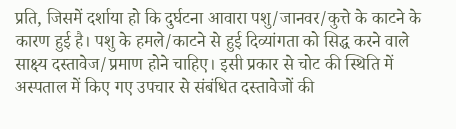प्रति, जिसमें दर्शाया हो कि दुर्घटना आवारा पशु/जानवर/कुत्ते के काटने के कारण हुई है। पशु के हमले/काटने से हुई दिव्यांगता को सिद्ध करने वाले साक्ष्य दस्तावेज/प्रमाण होने चाहिए। इसी प्रकार से चोट की स्थिति में अस्पताल में किए गए उपचार से संबंधित दस्तावेजों की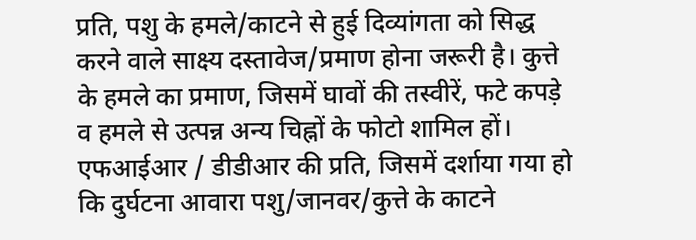प्रति, पशु के हमले/काटने से हुई दिव्यांगता को सिद्ध करने वाले साक्ष्य दस्तावेज/प्रमाण होना जरूरी है। कुत्ते के हमले का प्रमाण, जिसमें घावों की तस्वीरें, फटे कपड़े व हमले से उत्पन्न अन्य चिह्नों के फोटो शामिल हों। एफआईआर / डीडीआर की प्रति, जिसमें दर्शाया गया हो कि दुर्घटना आवारा पशु/जानवर/कुत्ते के काटने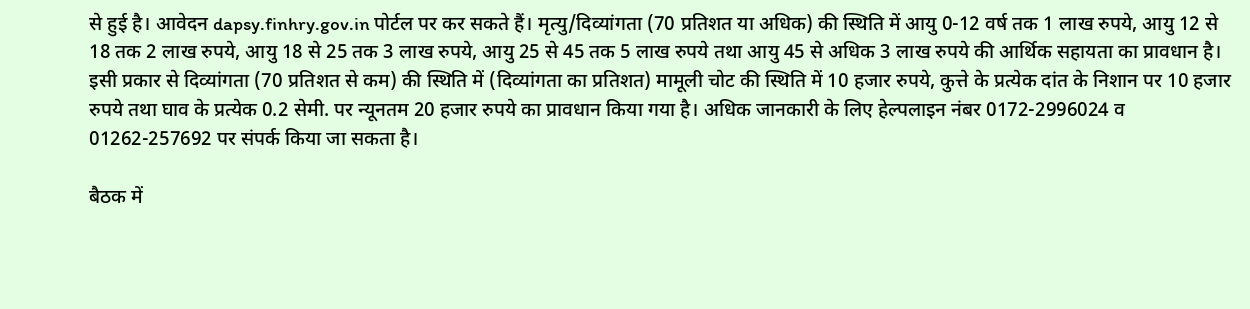से हुई है। आवेदन dapsy.finhry.gov.in पोर्टल पर कर सकते हैं। मृत्यु/दिव्यांगता (70 प्रतिशत या अधिक) की स्थिति में आयु 0-12 वर्ष तक 1 लाख रुपये, आयु 12 से 18 तक 2 लाख रुपये, आयु 18 से 25 तक 3 लाख रुपये, आयु 25 से 45 तक 5 लाख रुपये तथा आयु 45 से अधिक 3 लाख रुपये की आर्थिक सहायता का प्रावधान है। इसी प्रकार से दिव्यांगता (70 प्रतिशत से कम) की स्थिति में (दिव्यांगता का प्रतिशत) मामूली चोट की स्थिति में 10 हजार रुपये, कुत्ते के प्रत्येक दांत के निशान पर 10 हजार रुपये तथा घाव के प्रत्येक 0.2 सेमी. पर न्यूनतम 20 हजार रुपये का प्रावधान किया गया है। अधिक जानकारी के लिए हेल्पलाइन नंबर 0172-2996024 व 01262-257692 पर संपर्क किया जा सकता है।

बैठक में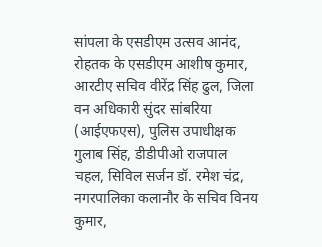सांपला के एसडीएम उत्सव आनंद, रोहतक के एसडीएम आशीष कुमार, आरटीए सचिव वीरेंद्र सिंह ढुल, जिला वन अधिकारी सुंदर सांबरिया (आईएफएस), पुलिस उपाधीक्षक गुलाब सिंह, डीडीपीओ राजपाल चहल, सिविल सर्जन डॉ. रमेश चंद्र, नगरपालिका कलानौर के सचिव विनय कुमार,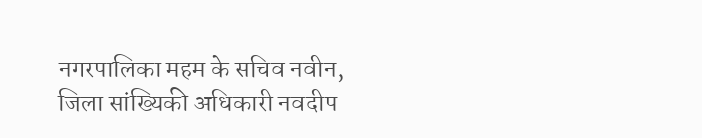नगरपालिका महम के सचिव नवीन, जिला सांख्यिकी अधिकारी नवदीप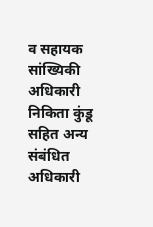व सहायक सांख्यिकी अधिकारी निकिता कुंडू सहित अन्य संबंधित अधिकारी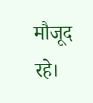मौजूद रहे।